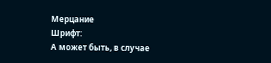Мерцание
Шрифт:
А может быть, в случае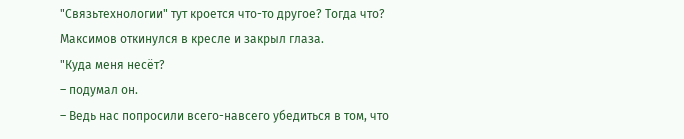"Связьтехнологии" тут кроется что-то другое? Тогда что? Максимов откинулся в кресле и закрыл глаза.
"Куда меня несёт?
– подумал он.
– Ведь нас попросили всего-навсего убедиться в том, что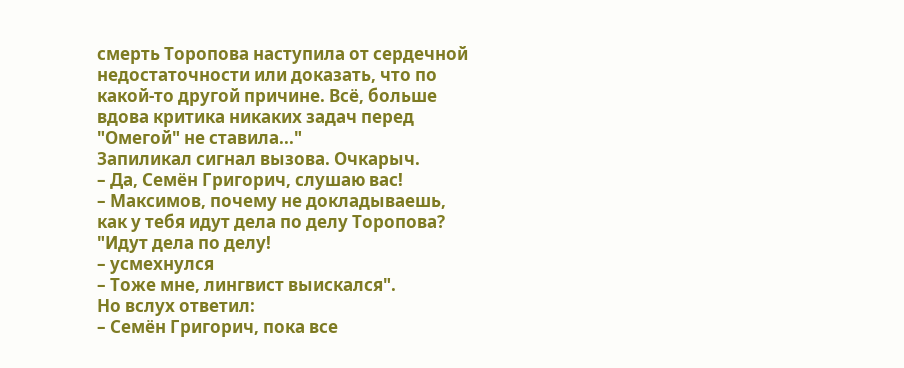смерть Торопова наступила от сердечной недостаточности или доказать, что по какой-то другой причине. Всё, больше вдова критика никаких задач перед "Омегой" не ставила..."
Запиликал сигнал вызова. Очкарыч.
– Да, Семён Григорич, слушаю вас!
– Максимов, почему не докладываешь, как у тебя идут дела по делу Торопова?
"Идут дела по делу!
– усмехнулся
– Тоже мне, лингвист выискался".
Но вслух ответил:
– Семён Григорич, пока все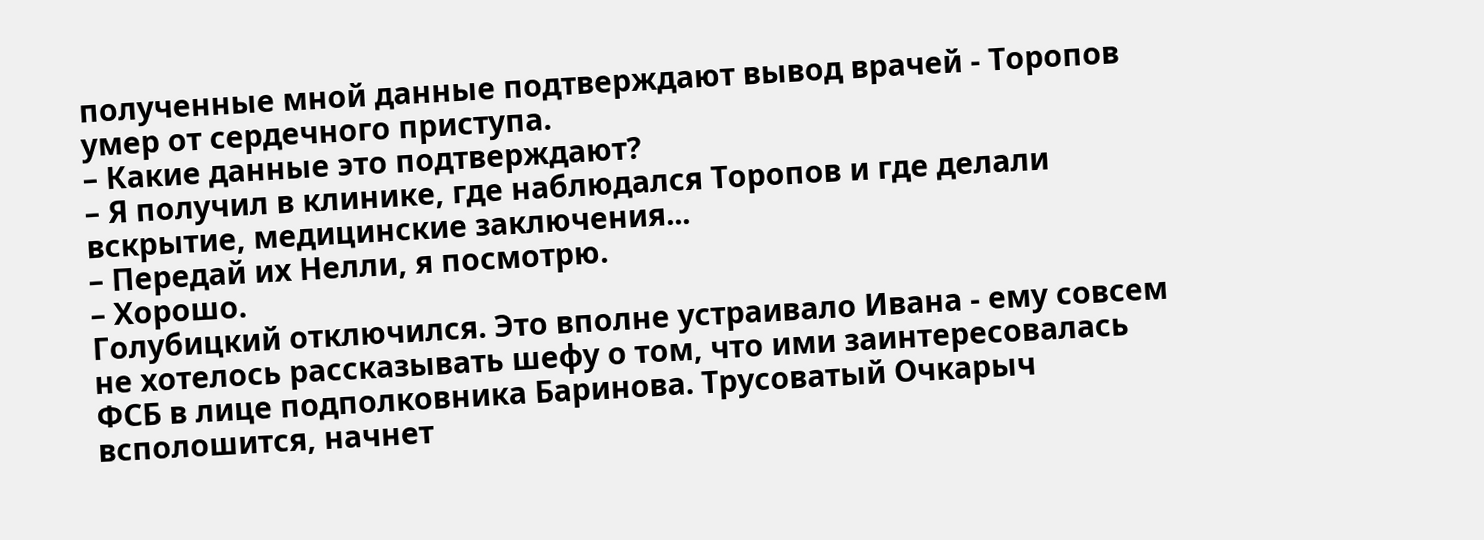полученные мной данные подтверждают вывод врачей - Торопов умер от сердечного приступа.
– Какие данные это подтверждают?
– Я получил в клинике, где наблюдался Торопов и где делали вскрытие, медицинские заключения...
– Передай их Нелли, я посмотрю.
– Хорошо.
Голубицкий отключился. Это вполне устраивало Ивана - ему совсем не хотелось рассказывать шефу о том, что ими заинтересовалась ФСБ в лице подполковника Баринова. Трусоватый Очкарыч всполошится, начнет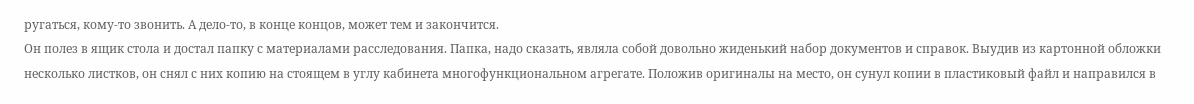ругаться, кому-то звонить. А дело-то, в конце концов, может тем и закончится.
Он полез в ящик стола и достал папку с материалами расследования. Папка, надо сказать, являла собой довольно жиденький набор документов и справок. Выудив из картонной обложки несколько листков, он снял с них копию на стоящем в углу кабинета многофункциональном агрегате. Положив оригиналы на место, он сунул копии в пластиковый файл и направился в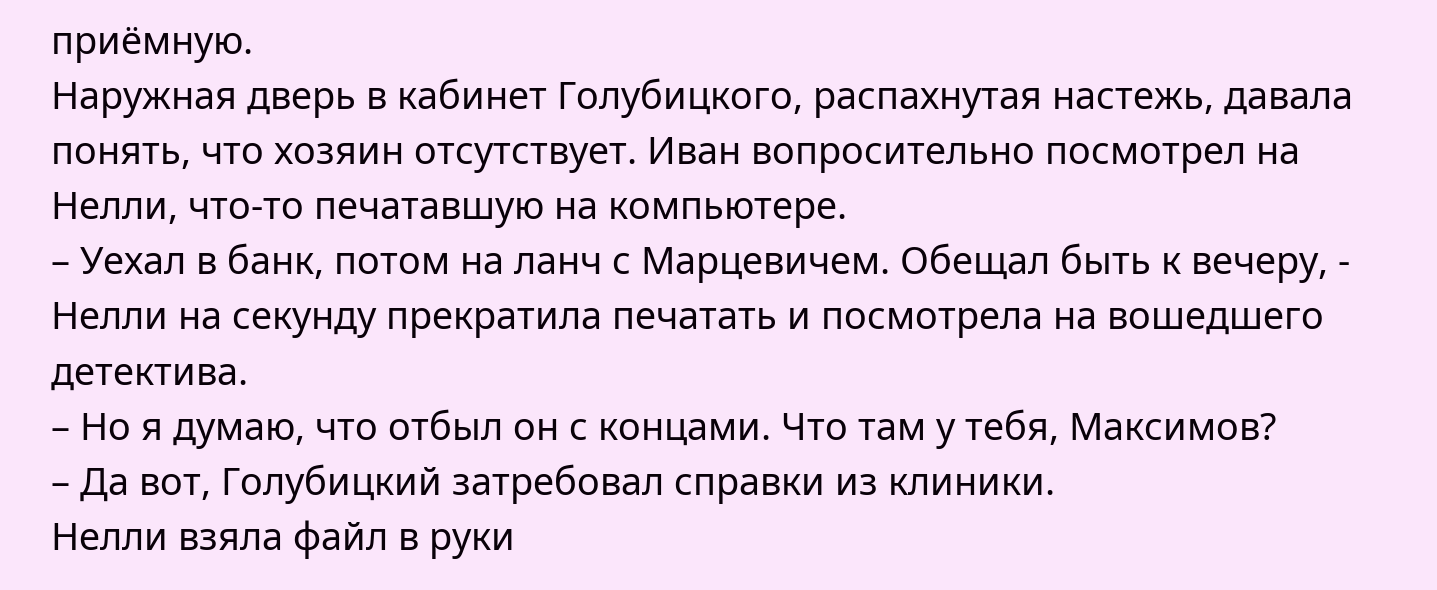приёмную.
Наружная дверь в кабинет Голубицкого, распахнутая настежь, давала понять, что хозяин отсутствует. Иван вопросительно посмотрел на Нелли, что-то печатавшую на компьютере.
– Уехал в банк, потом на ланч с Марцевичем. Обещал быть к вечеру, - Нелли на секунду прекратила печатать и посмотрела на вошедшего детектива.
– Но я думаю, что отбыл он с концами. Что там у тебя, Максимов?
– Да вот, Голубицкий затребовал справки из клиники.
Нелли взяла файл в руки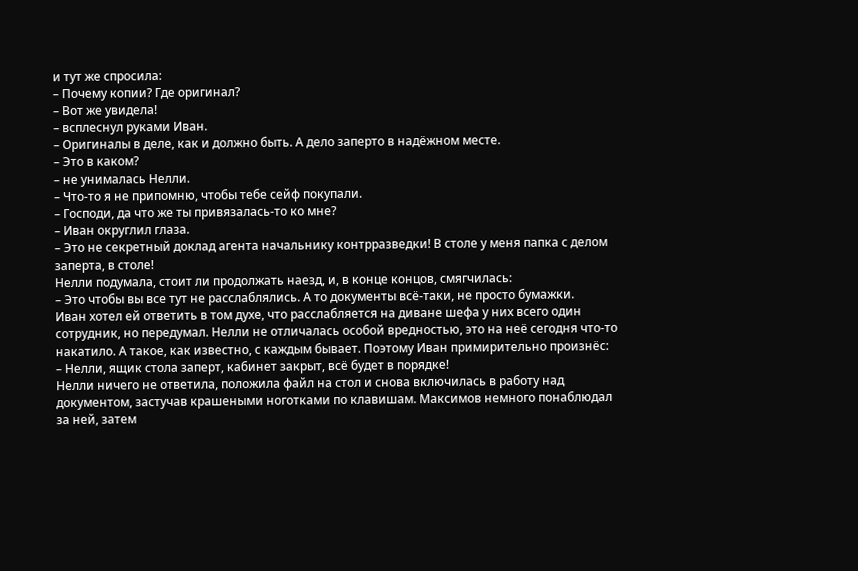и тут же спросила:
– Почему копии? Где оригинал?
– Вот же увидела!
– всплеснул руками Иван.
– Оригиналы в деле, как и должно быть. А дело заперто в надёжном месте.
– Это в каком?
– не унималась Нелли.
– Что-то я не припомню, чтобы тебе сейф покупали.
– Господи, да что же ты привязалась-то ко мне?
– Иван округлил глаза.
– Это не секретный доклад агента начальнику контрразведки! В столе у меня папка с делом заперта, в столе!
Нелли подумала, стоит ли продолжать наезд, и, в конце концов, смягчилась:
– Это чтобы вы все тут не расслаблялись. А то документы всё-таки, не просто бумажки.
Иван хотел ей ответить в том духе, что расслабляется на диване шефа у них всего один сотрудник, но передумал. Нелли не отличалась особой вредностью, это на неё сегодня что-то накатило. А такое, как известно, с каждым бывает. Поэтому Иван примирительно произнёс:
– Нелли, ящик стола заперт, кабинет закрыт, всё будет в порядке!
Нелли ничего не ответила, положила файл на стол и снова включилась в работу над документом, застучав крашеными ноготками по клавишам. Максимов немного понаблюдал за ней, затем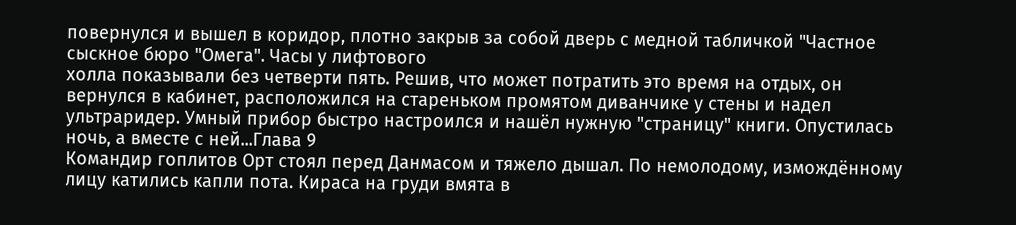повернулся и вышел в коридор, плотно закрыв за собой дверь с медной табличкой "Частное сыскное бюро "Омега". Часы у лифтового
холла показывали без четверти пять. Решив, что может потратить это время на отдых, он вернулся в кабинет, расположился на стареньком промятом диванчике у стены и надел ультраридер. Умный прибор быстро настроился и нашёл нужную "страницу" книги. Опустилась ночь, а вместе с ней...Глава 9
Командир гоплитов Орт стоял перед Данмасом и тяжело дышал. По немолодому, измождённому лицу катились капли пота. Кираса на груди вмята в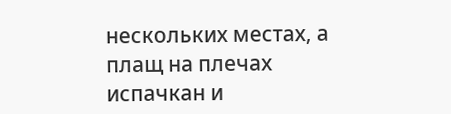нескольких местах, а плащ на плечах испачкан и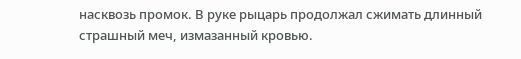насквозь промок. В руке рыцарь продолжал сжимать длинный страшный меч, измазанный кровью.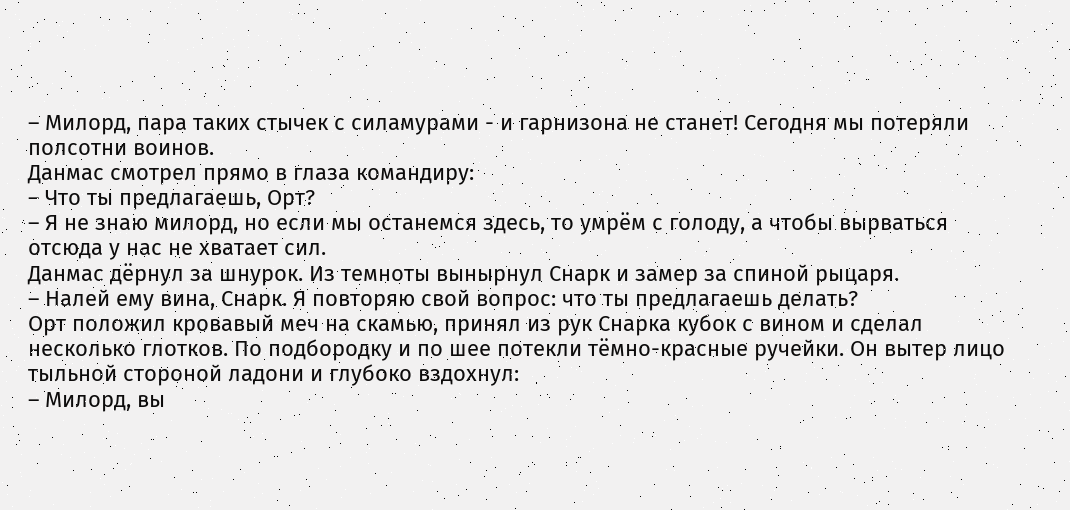– Милорд, пара таких стычек с силамурами - и гарнизона не станет! Сегодня мы потеряли полсотни воинов.
Данмас смотрел прямо в глаза командиру:
– Что ты предлагаешь, Орт?
– Я не знаю милорд, но если мы останемся здесь, то умрём с голоду, а чтобы вырваться отсюда у нас не хватает сил.
Данмас дёрнул за шнурок. Из темноты вынырнул Снарк и замер за спиной рыцаря.
– Налей ему вина, Снарк. Я повторяю свой вопрос: что ты предлагаешь делать?
Орт положил кровавый меч на скамью, принял из рук Снарка кубок с вином и сделал несколько глотков. По подбородку и по шее потекли тёмно-красные ручейки. Он вытер лицо тыльной стороной ладони и глубоко вздохнул:
– Милорд, вы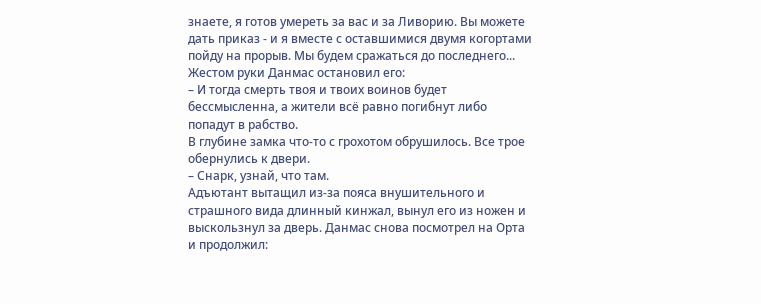знаете, я готов умереть за вас и за Ливорию. Вы можете дать приказ - и я вместе с оставшимися двумя когортами пойду на прорыв. Мы будем сражаться до последнего...
Жестом руки Данмас остановил его:
– И тогда смерть твоя и твоих воинов будет бессмысленна, а жители всё равно погибнут либо попадут в рабство.
В глубине замка что-то с грохотом обрушилось. Все трое обернулись к двери.
– Снарк, узнай, что там.
Адъютант вытащил из-за пояса внушительного и страшного вида длинный кинжал, вынул его из ножен и выскользнул за дверь. Данмас снова посмотрел на Орта и продолжил: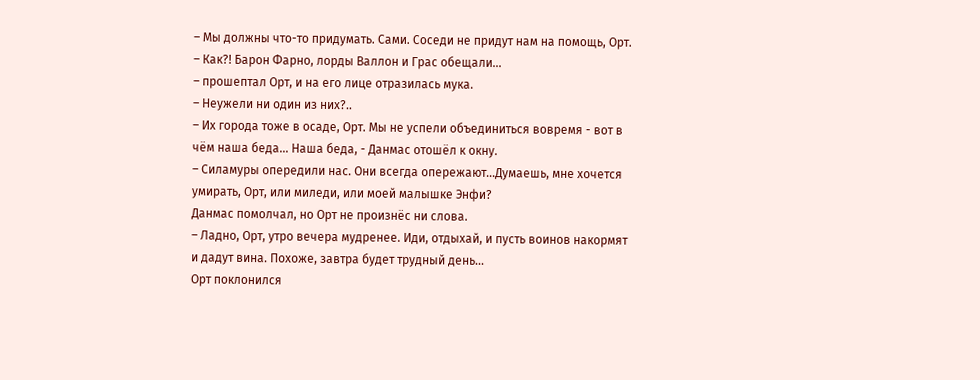– Мы должны что-то придумать. Сами. Соседи не придут нам на помощь, Орт.
– Как?! Барон Фарно, лорды Валлон и Грас обещали...
– прошептал Орт, и на его лице отразилась мука.
– Неужели ни один из них?..
– Их города тоже в осаде, Орт. Мы не успели объединиться вовремя - вот в чём наша беда... Наша беда, - Данмас отошёл к окну.
– Силамуры опередили нас. Они всегда опережают...Думаешь, мне хочется умирать, Орт, или миледи, или моей малышке Энфи?
Данмас помолчал, но Орт не произнёс ни слова.
– Ладно, Орт, утро вечера мудренее. Иди, отдыхай, и пусть воинов накормят и дадут вина. Похоже, завтра будет трудный день...
Орт поклонился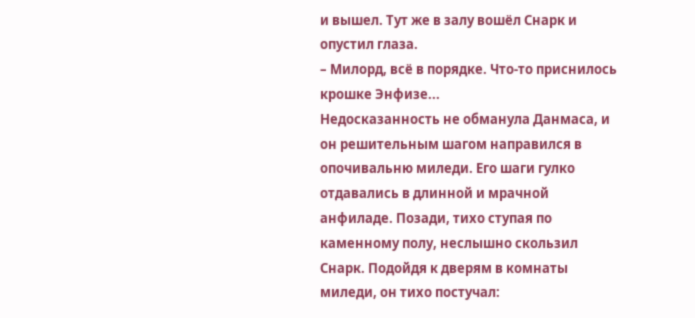и вышел. Тут же в залу вошёл Снарк и опустил глаза.
– Милорд, всё в порядке. Что-то приснилось крошке Энфизе...
Недосказанность не обманула Данмаса, и он решительным шагом направился в опочивальню миледи. Его шаги гулко отдавались в длинной и мрачной анфиладе. Позади, тихо ступая по каменному полу, неслышно скользил Снарк. Подойдя к дверям в комнаты миледи, он тихо постучал: